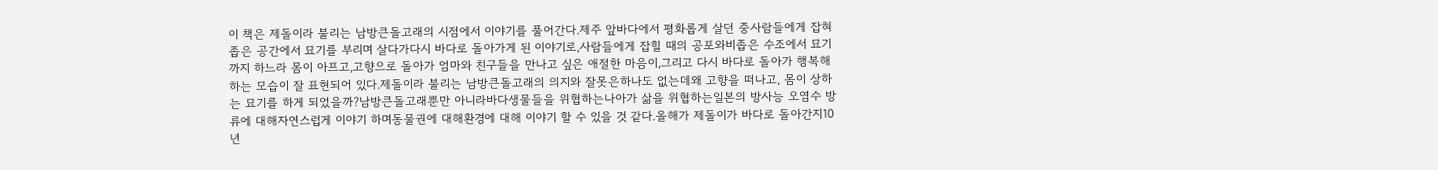이 책은 제돌이라 불리는 남방큰돌고래의 시점에서 이야기를 풀어간다.제주 앞바다에서 평화롭게 살던 중사람들에게 잡혀좁은 공간에서 묘기를 부리며 살다가다시 바다로 돌아가게 된 이야기로,사람들에게 잡힐 때의 공포와비좁은 수조에서 묘기까지 하느라 몸이 아프고,고향으로 돌아가 엄마와 친구들을 만나고 싶은 애절한 마음이,그리고 다시 바다로 돌아가 행복해하는 모습이 잘 표현되어 있다.제돌이라 불리는 남방큰돌고래의 의지와 잘못은하나도 없는데왜 고향을 떠나고, 몸이 상하는 묘기를 하게 되었을까?남방큰돌고래뿐만 아니라바다생물들을 위협하는나아가 삶을 위협하는일본의 방사능 오염수 방류에 대해자연스럽게 이야기 하며동물권에 대해환경에 대해 이야기 할 수 있을 것 같다.올해가 제돌이가 바다로 돌아간지10년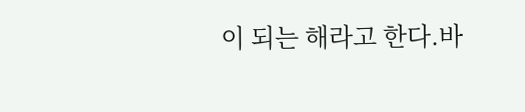이 되는 해라고 한다.바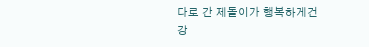다로 간 제돌이가 행복하게건강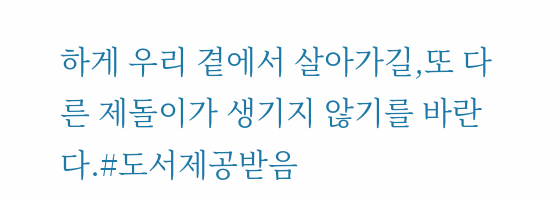하게 우리 곁에서 살아가길,또 다른 제돌이가 생기지 않기를 바란다.#도서제공받음